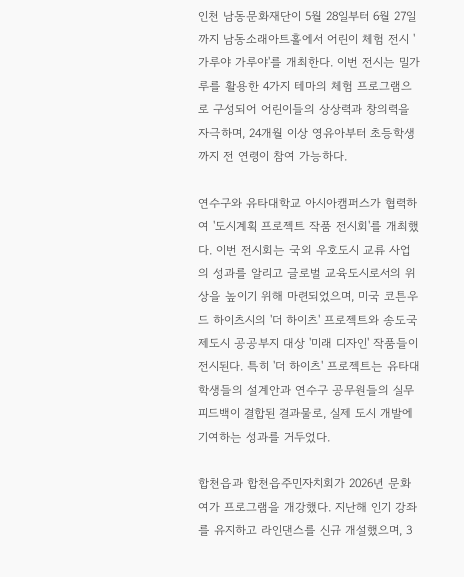인천 남동문화재단이 5월 28일부터 6월 27일까지 남동소래아트홀에서 어린이 체험 전시 '가루야 가루야'를 개최한다. 이번 전시는 밀가루를 활용한 4가지 테마의 체험 프로그램으로 구성되어 어린이들의 상상력과 창의력을 자극하며, 24개월 이상 영유아부터 초등학생까지 전 연령이 참여 가능하다.

연수구와 유타대학교 아시아캠퍼스가 협력하여 '도시계획 프로젝트 작품 전시회'를 개최했다. 이번 전시회는 국외 우호도시 교류 사업의 성과를 알리고 글로벌 교육도시로서의 위상을 높이기 위해 마련되었으며, 미국 코튼우드 하이츠시의 '더 하이츠' 프로젝트와 송도국제도시 공공부지 대상 '미래 디자인' 작품들이 전시된다. 특히 '더 하이츠' 프로젝트는 유타대 학생들의 설계안과 연수구 공무원들의 실무 피드백이 결합된 결과물로, 실제 도시 개발에 기여하는 성과를 거두었다.

합천읍과 합천읍주민자치회가 2026년 문화여가 프로그램을 개강했다. 지난해 인기 강좌를 유지하고 라인댄스를 신규 개설했으며, 3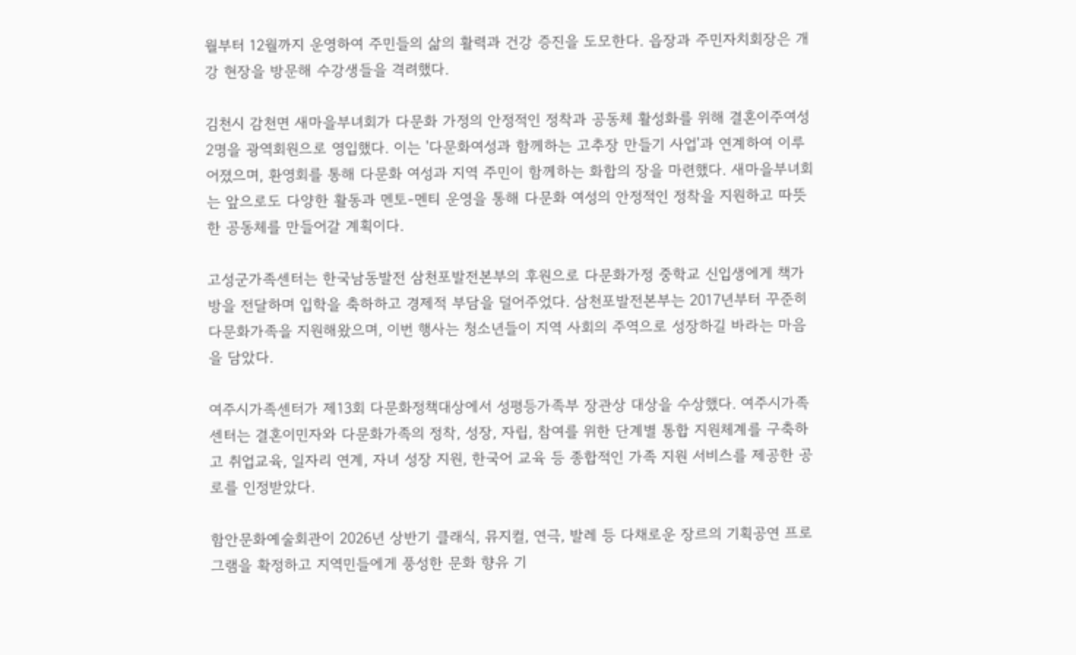월부터 12월까지 운영하여 주민들의 삶의 활력과 건강 증진을 도모한다. 읍장과 주민자치회장은 개강 현장을 방문해 수강생들을 격려했다.

김천시 감천면 새마을부녀회가 다문화 가정의 안정적인 정착과 공동체 활성화를 위해 결혼이주여성 2명을 광역회원으로 영입했다. 이는 '다문화여성과 함께하는 고추장 만들기 사업'과 연계하여 이루어졌으며, 환영회를 통해 다문화 여성과 지역 주민이 함께하는 화합의 장을 마련했다. 새마을부녀회는 앞으로도 다양한 활동과 멘토-멘티 운영을 통해 다문화 여성의 안정적인 정착을 지원하고 따뜻한 공동체를 만들어갈 계획이다.

고성군가족센터는 한국남동발전 삼천포발전본부의 후원으로 다문화가정 중학교 신입생에게 책가방을 전달하며 입학을 축하하고 경제적 부담을 덜어주었다. 삼천포발전본부는 2017년부터 꾸준히 다문화가족을 지원해왔으며, 이번 행사는 청소년들이 지역 사회의 주역으로 성장하길 바라는 마음을 담았다.

여주시가족센터가 제13회 다문화정책대상에서 성평등가족부 장관상 대상을 수상했다. 여주시가족센터는 결혼이민자와 다문화가족의 정착, 성장, 자립, 참여를 위한 단계별 통합 지원체계를 구축하고 취업교육, 일자리 연계, 자녀 성장 지원, 한국어 교육 등 종합적인 가족 지원 서비스를 제공한 공로를 인정받았다.

함안문화예술회관이 2026년 상반기 클래식, 뮤지컬, 연극, 발레 등 다채로운 장르의 기획공연 프로그램을 확정하고 지역민들에게 풍성한 문화 향유 기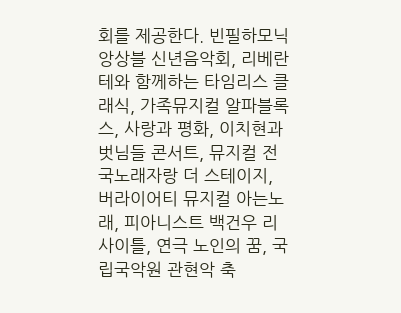회를 제공한다. 빈필하모닉 앙상블 신년음악회, 리베란테와 함께하는 타임리스 클래식, 가족뮤지컬 알파블록스, 사랑과 평화, 이치현과 벗님들 콘서트, 뮤지컬 전국노래자랑 더 스테이지, 버라이어티 뮤지컬 아는노래, 피아니스트 백건우 리사이틀, 연극 노인의 꿈, 국립국악원 관현악 축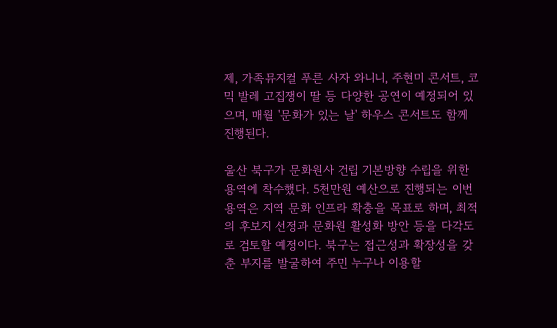제, 가족뮤지컬 푸른 사자 와니니, 주현미 콘서트, 코믹 발레 고집쟁이 딸 등 다양한 공연이 예정되어 있으며, 매월 '문화가 있는 날' 하우스 콘서트도 함께 진행된다.

울산 북구가 문화원사 건립 기본방향 수립을 위한 용역에 착수했다. 5천만원 예산으로 진행되는 이번 용역은 지역 문화 인프라 확충을 목표로 하며, 최적의 후보지 선정과 문화원 활성화 방안 등을 다각도로 검토할 예정이다. 북구는 접근성과 확장성을 갖춘 부지를 발굴하여 주민 누구나 이용할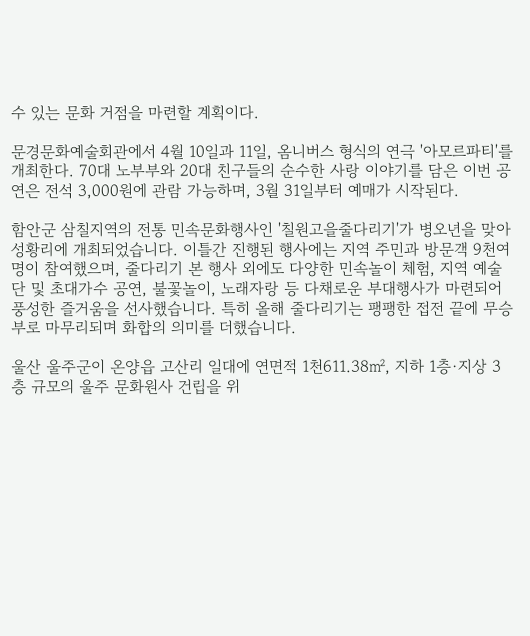수 있는 문화 거점을 마련할 계획이다.

문경문화예술회관에서 4월 10일과 11일, 옴니버스 형식의 연극 '아모르파티'를 개최한다. 70대 노부부와 20대 친구들의 순수한 사랑 이야기를 담은 이번 공연은 전석 3,000원에 관람 가능하며, 3월 31일부터 예매가 시작된다.

함안군 삼칠지역의 전통 민속문화행사인 '칠원고을줄다리기'가 병오년을 맞아 성황리에 개최되었습니다. 이틀간 진행된 행사에는 지역 주민과 방문객 9천여 명이 참여했으며, 줄다리기 본 행사 외에도 다양한 민속놀이 체험, 지역 예술단 및 초대가수 공연, 불꽃놀이, 노래자랑 등 다채로운 부대행사가 마련되어 풍성한 즐거움을 선사했습니다. 특히 올해 줄다리기는 팽팽한 접전 끝에 무승부로 마무리되며 화합의 의미를 더했습니다.

울산 울주군이 온양읍 고산리 일대에 연면적 1천611.38㎡, 지하 1층·지상 3층 규모의 울주 문화원사 건립을 위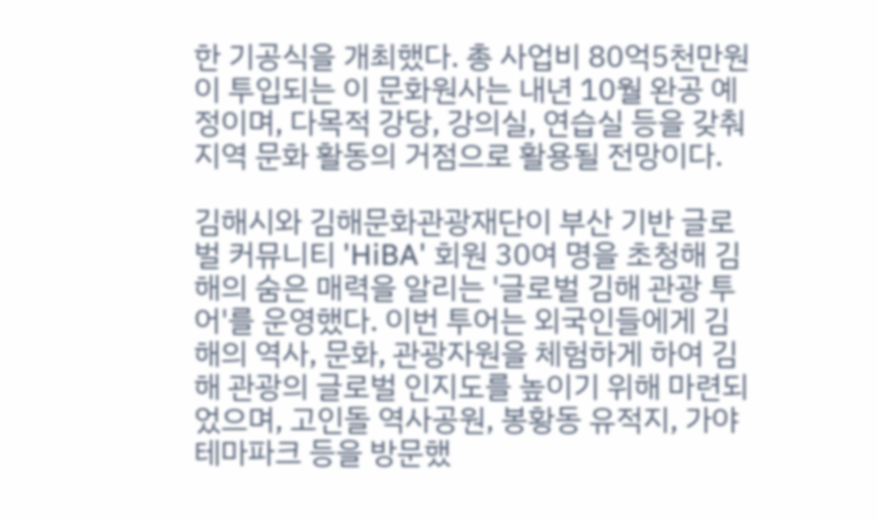한 기공식을 개최했다. 총 사업비 80억5천만원이 투입되는 이 문화원사는 내년 10월 완공 예정이며, 다목적 강당, 강의실, 연습실 등을 갖춰 지역 문화 활동의 거점으로 활용될 전망이다.

김해시와 김해문화관광재단이 부산 기반 글로벌 커뮤니티 'HiBA' 회원 30여 명을 초청해 김해의 숨은 매력을 알리는 '글로벌 김해 관광 투어'를 운영했다. 이번 투어는 외국인들에게 김해의 역사, 문화, 관광자원을 체험하게 하여 김해 관광의 글로벌 인지도를 높이기 위해 마련되었으며, 고인돌 역사공원, 봉황동 유적지, 가야테마파크 등을 방문했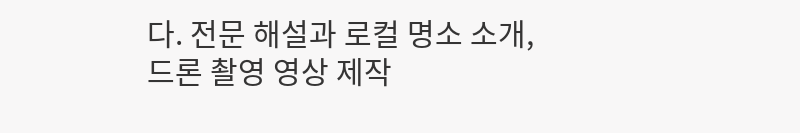다. 전문 해설과 로컬 명소 소개, 드론 촬영 영상 제작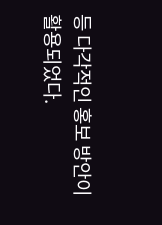등 다각적인 홍보 방안이 활용되었다.